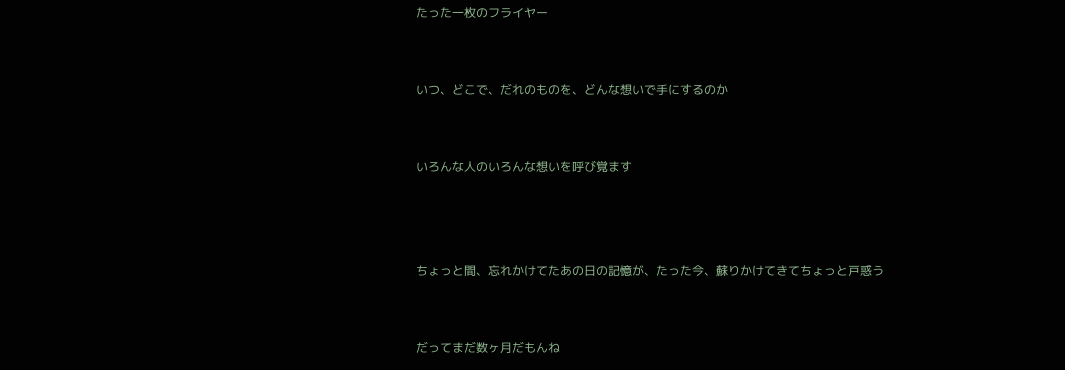たった一枚のフライヤー


いつ、どこで、だれのものを、どんな想いで手にするのか


いろんな人のいろんな想いを呼び覚ます



ちょっと間、忘れかけてたあの日の記憶が、たった今、蘇りかけてきてちょっと戸惑う


だってまだ数ヶ月だもんね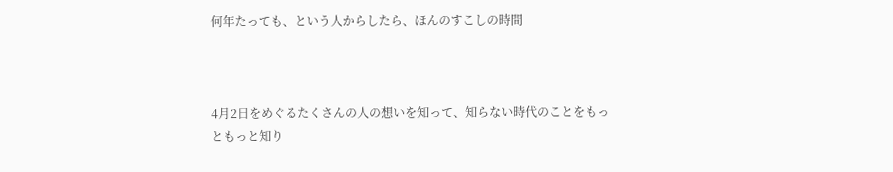何年たっても、という人からしたら、ほんのすこしの時間



4月2日をめぐるたくさんの人の想いを知って、知らない時代のことをもっともっと知り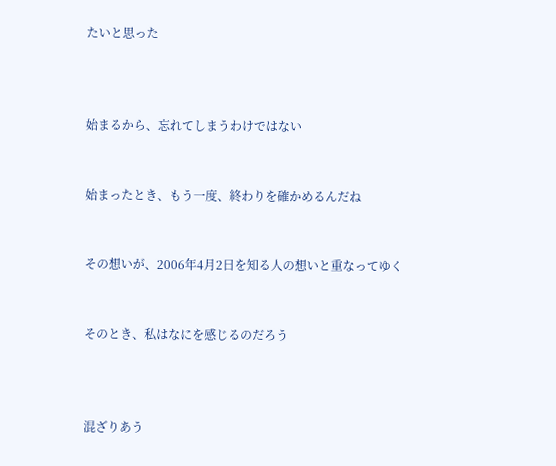たいと思った



始まるから、忘れてしまうわけではない


始まったとき、もう一度、終わりを確かめるんだね


その想いが、2006年4月2日を知る人の想いと重なってゆく


そのとき、私はなにを感じるのだろう



混ざりあう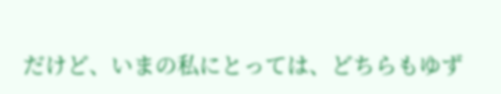だけど、いまの私にとっては、どちらもゆず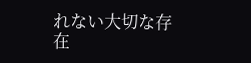れない大切な存在